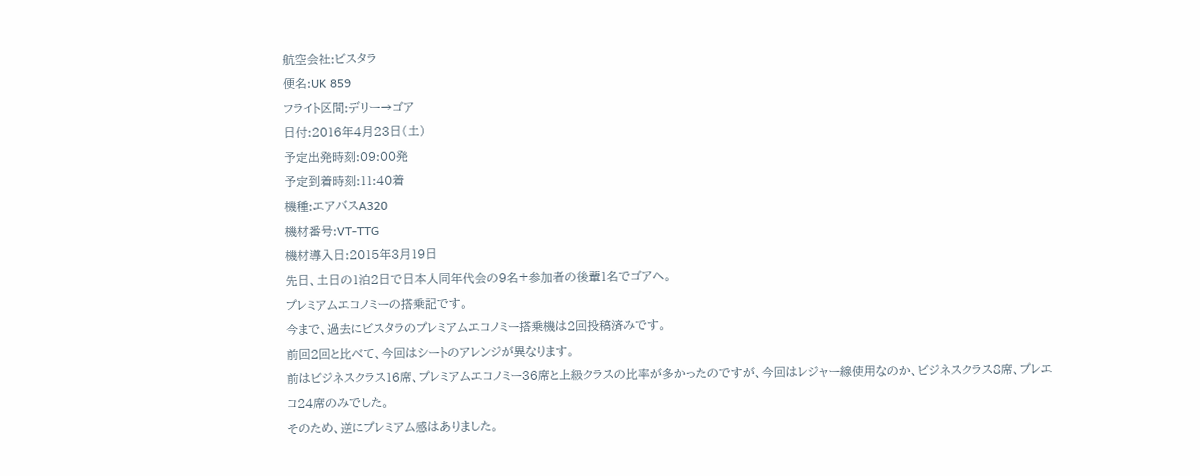航空会社:ビスタラ
便名:UK 859
フライト区間:デリー→ゴア
日付:2016年4月23日(土)
予定出発時刻:09:00発
予定到着時刻:11:40着
機種:エアバスA320
機材番号:VT-TTG
機材導入日:2015年3月19日
先日、土日の1泊2日で日本人同年代会の9名+参加者の後輩1名でゴアへ。
プレミアムエコノミーの搭乗記です。
今まで、過去にビスタラのプレミアムエコノミー搭乗機は2回投稿済みです。
前回2回と比べて、今回はシートのアレンジが異なります。
前はビジネスクラス16席、プレミアムエコノミー36席と上級クラスの比率が多かったのですが、今回はレジャー線使用なのか、ビジネスクラス8席、プレエコ24席のみでした。
そのため、逆にプレミアム感はありました。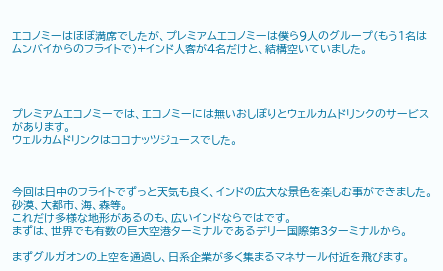エコノミーはほぼ満席でしたが、プレミアムエコノミーは僕ら9人のグループ(もう1名はムンバイからのフライトで)+インド人客が4名だけと、結構空いていました。




プレミアムエコノミーでは、エコノミーには無いおしぼりとウェルカムドリンクのサービスがあります。
ウェルカムドリンクはココナッツジュースでした。



今回は日中のフライトでずっと天気も良く、インドの広大な景色を楽しむ事ができました。
砂漠、大都市、海、森等。
これだけ多様な地形があるのも、広いインドならではです。
まずは、世界でも有数の巨大空港ターミナルであるデリー国際第3ターミナルから。

まずグルガオンの上空を通過し、日系企業が多く集まるマネサール付近を飛びます。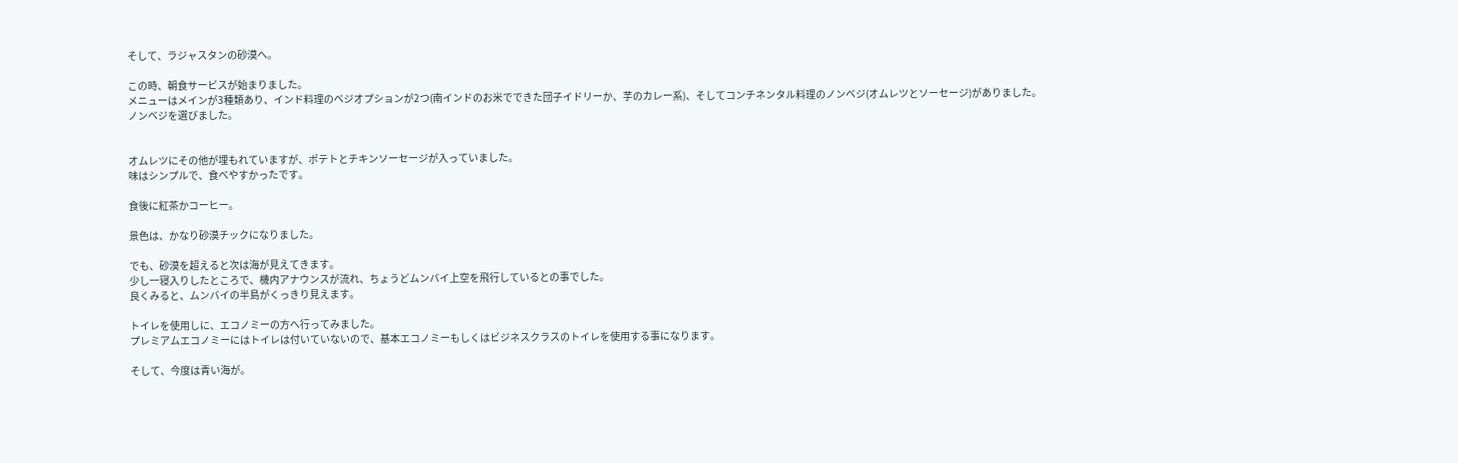そして、ラジャスタンの砂漠へ。

この時、朝食サービスが始まりました。
メニューはメインが3種類あり、インド料理のベジオプションが2つ(南インドのお米でできた団子イドリーか、芋のカレー系)、そしてコンチネンタル料理のノンベジ(オムレツとソーセージ)がありました。
ノンベジを選びました。


オムレツにその他が埋もれていますが、ポテトとチキンソーセージが入っていました。
味はシンプルで、食べやすかったです。

食後に紅茶かコーヒー。

景色は、かなり砂漠チックになりました。

でも、砂漠を超えると次は海が見えてきます。
少し一寝入りしたところで、機内アナウンスが流れ、ちょうどムンバイ上空を飛行しているとの事でした。
良くみると、ムンバイの半島がくっきり見えます。

トイレを使用しに、エコノミーの方へ行ってみました。
プレミアムエコノミーにはトイレは付いていないので、基本エコノミーもしくはビジネスクラスのトイレを使用する事になります。

そして、今度は青い海が。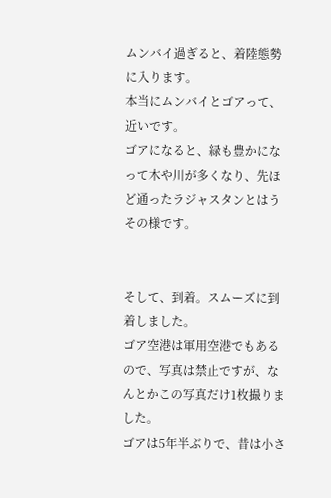ムンバイ過ぎると、着陸態勢に入ります。
本当にムンバイとゴアって、近いです。
ゴアになると、緑も豊かになって木や川が多くなり、先ほど通ったラジャスタンとはうその様です。


そして、到着。スムーズに到着しました。
ゴア空港は軍用空港でもあるので、写真は禁止ですが、なんとかこの写真だけ1枚撮りました。
ゴアは5年半ぶりで、昔は小さ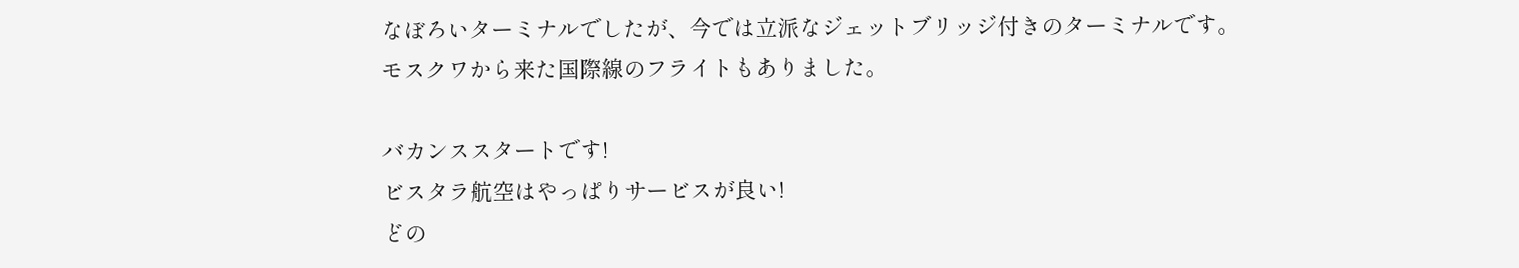なぼろいターミナルでしたが、今では立派なジェットブリッジ付きのターミナルです。
モスクワから来た国際線のフライトもありました。

バカンススタートです!
ビスタラ航空はやっぱりサービスが良い!
どの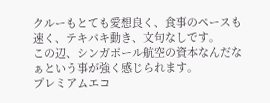クルーもとても愛想良く、食事のペースも速く、テキパキ動き、文句なしです。
この辺、シンガポール航空の資本なんだなぁという事が強く感じられます。
プレミアムエコ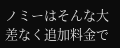ノミーはそんな大差なく追加料金で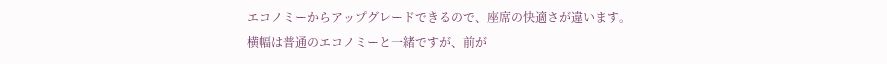エコノミーからアップグレードできるので、座席の快適さが違います。
横幅は普通のエコノミーと一緒ですが、前が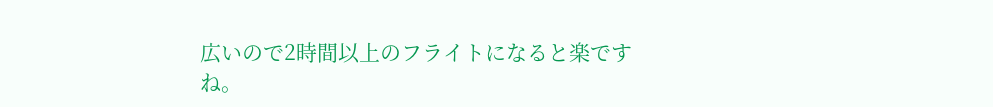広いので2時間以上のフライトになると楽ですね。